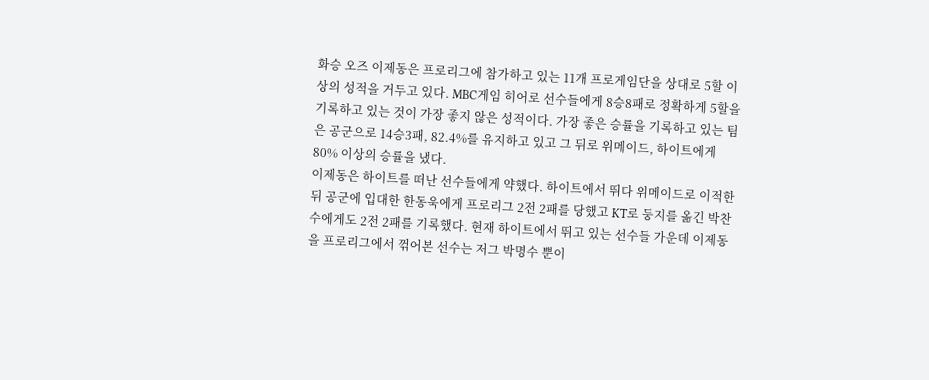화승 오즈 이제동은 프로리그에 참가하고 있는 11개 프로게임단을 상대로 5할 이상의 성적을 거두고 있다. MBC게임 히어로 선수들에게 8승8패로 정확하게 5할을 기록하고 있는 것이 가장 좋지 않은 성적이다. 가장 좋은 승률을 기록하고 있는 팀은 공군으로 14승3패, 82.4%를 유지하고 있고 그 뒤로 위메이드, 하이트에게 80% 이상의 승률을 냈다.
이제동은 하이트를 떠난 선수들에게 약했다. 하이트에서 뛰다 위메이드로 이적한 뒤 공군에 입대한 한동욱에게 프로리그 2전 2패를 당했고 KT로 둥지를 옮긴 박찬수에게도 2전 2패를 기록했다. 현재 하이트에서 뛰고 있는 선수들 가운데 이제동을 프로리그에서 꺾어본 선수는 저그 박명수 뿐이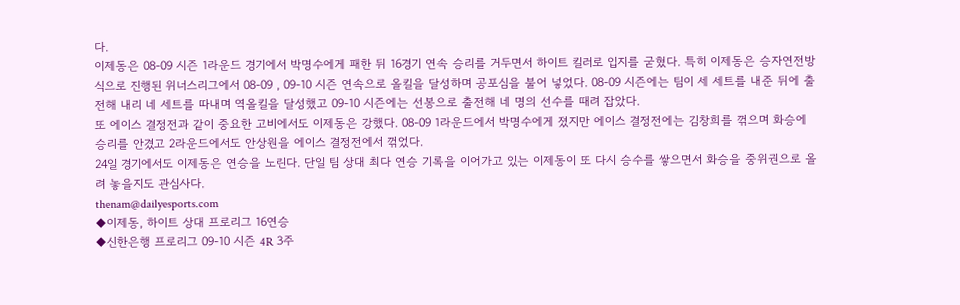다.
이제동은 08-09 시즌 1라운드 경기에서 박명수에게 패한 뒤 16경기 연속 승리를 거두면서 하이트 킬러로 입지를 굳혔다. 특히 이제동은 승자연전방식으로 진행된 위너스리그에서 08-09 , 09-10 시즌 연속으로 올킬을 달성하며 공포심을 불어 넣었다. 08-09 시즌에는 팀이 세 세트를 내준 뒤에 출전해 내리 네 세트를 따내며 역올킬을 달성했고 09-10 시즌에는 선봉으로 출전해 네 명의 선수를 때려 잡았다.
또 에이스 결정전과 같이 중요한 고비에서도 이제동은 강했다. 08-09 1라운드에서 박명수에게 졌지만 에이스 결정전에는 김창희를 꺾으며 화승에 승리를 안겼고 2라운드에서도 안상원을 에이스 결정전에서 꺾었다.
24일 경기에서도 이제동은 연승을 노린다. 단일 팀 상대 최다 연승 기록을 이어가고 있는 이제동이 또 다시 승수를 쌓으면서 화승을 중위권으로 올려 놓을지도 관심사다.
thenam@dailyesports.com
◆이제동, 하이트 상대 프로리그 16연승
◆신한은행 프로리그 09-10 시즌 4R 3주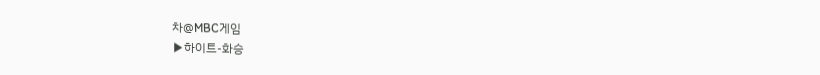차@MBC게임
▶하이트-화승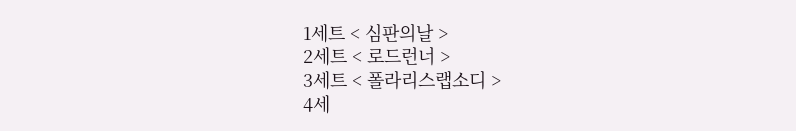1세트 < 심판의날 >
2세트 < 로드런너 >
3세트 < 폴라리스랩소디 >
4세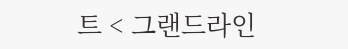트 < 그랜드라인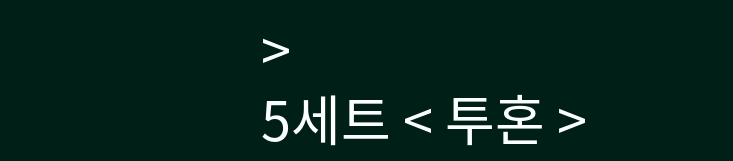>
5세트 < 투혼 >